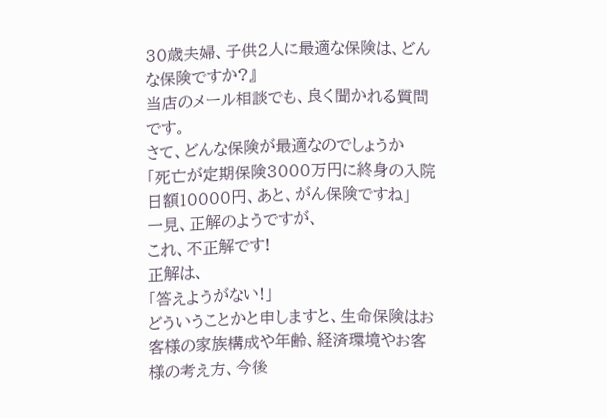30歳夫婦、子供2人に最適な保険は、どんな保険ですか?』
当店のメール相談でも、良く聞かれる質問です。
さて、どんな保険が最適なのでしょうか
「死亡が定期保険3000万円に終身の入院日額10000円、あと、がん保険ですね」
一見、正解のようですが、
これ、不正解です!
正解は、
「答えようがない!」
どういうことかと申しますと、生命保険はお客様の家族構成や年齢、経済環境やお客様の考え方、今後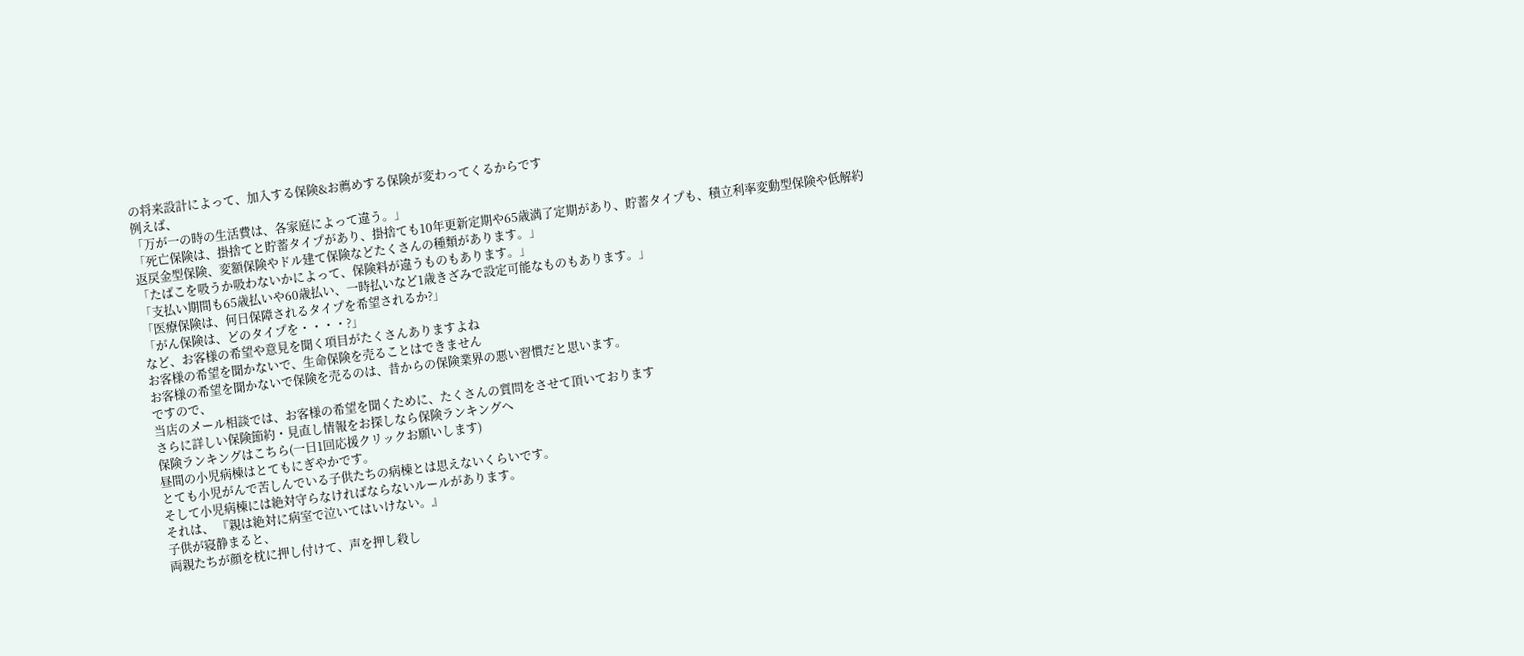の将来設計によって、加入する保険&お薦めする保険が変わってくるからです
例えば、
「万が一の時の生活費は、各家庭によって違う。」
「死亡保険は、掛捨てと貯蓄タイプがあり、掛捨ても10年更新定期や65歳満了定期があり、貯蓄タイプも、積立利率変動型保険や低解約返戻金型保険、変額保険やドル建て保険などたくさんの種類があります。」
「たばこを吸うか吸わないかによって、保険料が違うものもあります。」
「支払い期間も65歳払いや60歳払い、一時払いなど1歳きざみで設定可能なものもあります。」
「医療保険は、何日保障されるタイプを希望されるか?」
「がん保険は、どのタイプを・・・・?」
など、お客様の希望や意見を聞く項目がたくさんありますよね
お客様の希望を聞かないで、生命保険を売ることはできません
お客様の希望を聞かないで保険を売るのは、昔からの保険業界の悪い習慣だと思います。
ですので、
当店のメール相談では、お客様の希望を聞くために、たくさんの質問をさせて頂いております
さらに詳しい保険節約・見直し情報をお探しなら保険ランキングへ
保険ランキングはこちら(一日1回応援クリックお願いします)
昼間の小児病棟はとてもにぎやかです。
とても小児がんで苦しんでいる子供たちの病棟とは思えないくらいです。
そして小児病棟には絶対守らなければならないルールがあります。
それは、 『親は絶対に病室で泣いてはいけない。』
子供が寝静まると、
両親たちが顔を枕に押し付けて、声を押し殺し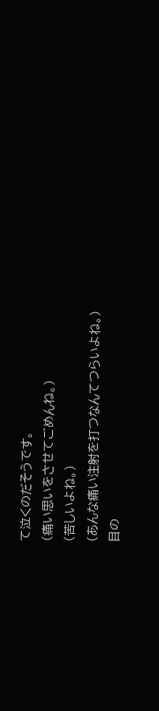て泣くのだそうです。
(痛い思いをさせてごめんね。)
(苦しいよね。)
(あんな痛い注射を打つなんてつらいよね。)
目の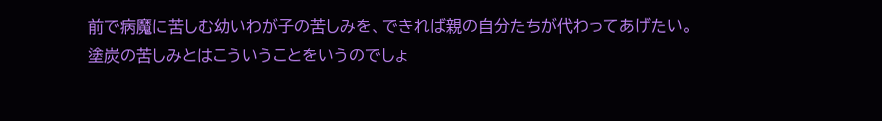前で病魔に苦しむ幼いわが子の苦しみを、できれば親の自分たちが代わってあげたい。
塗炭の苦しみとはこういうことをいうのでしょ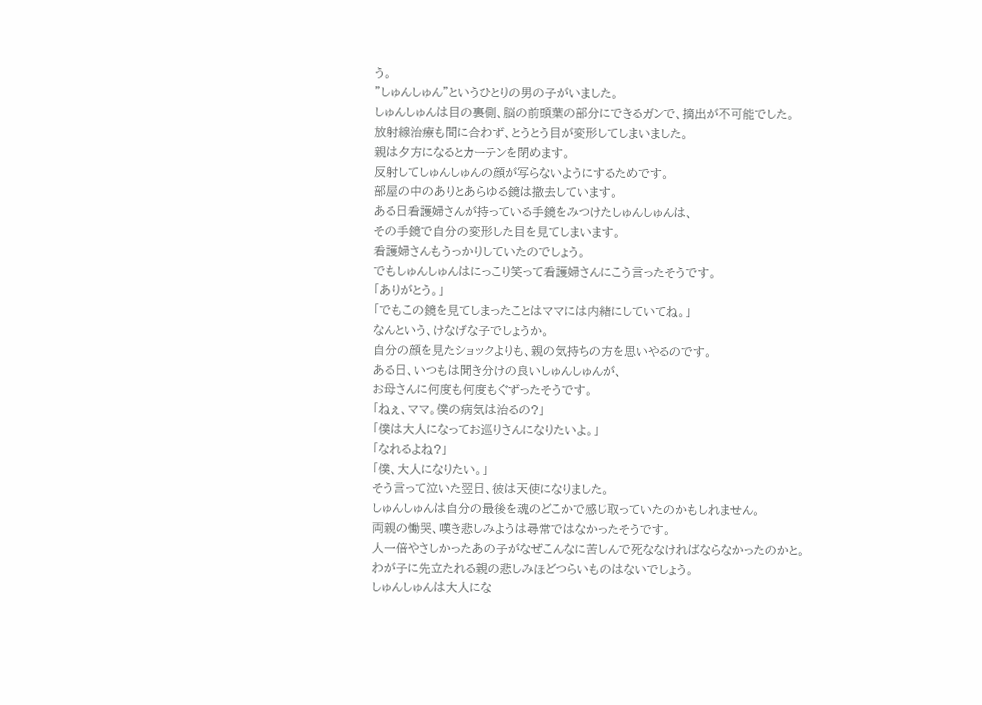う。
”しゅんしゅん”というひとりの男の子がいました。
しゅんしゅんは目の裏側、脳の前頭葉の部分にできるガンで、摘出が不可能でした。
放射線治療も間に合わず、とうとう目が変形してしまいました。
親は夕方になるとカーテンを閉めます。
反射してしゅんしゅんの顔が写らないようにするためです。
部屋の中のありとあらゆる鏡は撤去しています。
ある日看護婦さんが持っている手鏡をみつけたしゅんしゅんは、
その手鏡で自分の変形した目を見てしまいます。
看護婦さんもうっかりしていたのでしょう。
でもしゅんしゅんはにっこり笑って看護婦さんにこう言ったそうです。
「ありがとう。」
「でもこの鏡を見てしまったことはママには内緒にしていてね。」
なんという、けなげな子でしょうか。
自分の顔を見たショックよりも、親の気持ちの方を思いやるのです。
ある日、いつもは聞き分けの良いしゅんしゅんが、
お母さんに何度も何度もぐずったそうです。
「ねぇ、ママ。僕の病気は治るの?」
「僕は大人になってお巡りさんになりたいよ。」
「なれるよね?」
「僕、大人になりたい。」
そう言って泣いた翌日、彼は天使になりました。
しゅんしゅんは自分の最後を魂のどこかで感じ取っていたのかもしれません。
両親の慟哭、嘆き悲しみようは尋常ではなかったそうです。
人一倍やさしかったあの子がなぜこんなに苦しんで死ななければならなかったのかと。
わが子に先立たれる親の悲しみほどつらいものはないでしょう。
しゅんしゅんは大人にな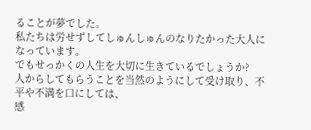ることが夢でした。
私たちは労せずしてしゅんしゅんのなりたかった大人になっています。
でもせっかくの人生を大切に生きているでしょうか?
人からしてもらうことを当然のようにして受け取り、不平や不満を口にしては、
感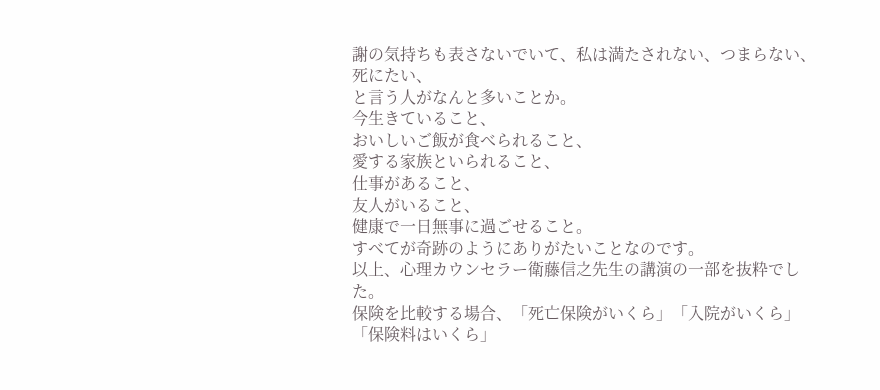謝の気持ちも表さないでいて、私は満たされない、つまらない、死にたい、
と言う人がなんと多いことか。
今生きていること、
おいしいご飯が食べられること、
愛する家族といられること、
仕事があること、
友人がいること、
健康で一日無事に過ごせること。
すべてが奇跡のようにありがたいことなのです。
以上、心理カウンセラー衛藤信之先生の講演の一部を抜粋でした。
保険を比較する場合、「死亡保険がいくら」「入院がいくら」「保険料はいくら」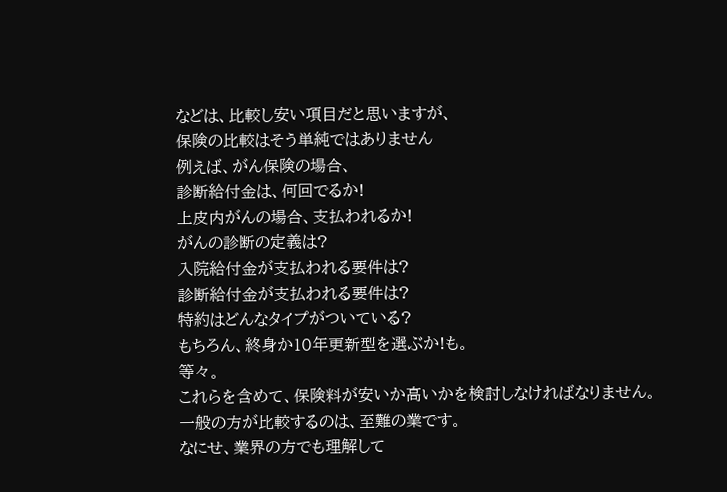などは、比較し安い項目だと思いますが、
保険の比較はそう単純ではありません
例えば、がん保険の場合、
診断給付金は、何回でるか!
上皮内がんの場合、支払われるか!
がんの診断の定義は?
入院給付金が支払われる要件は?
診断給付金が支払われる要件は?
特約はどんなタイプがついている?
もちろん、終身か10年更新型を選ぶか!も。
等々。
これらを含めて、保険料が安いか高いかを検討しなければなりません。
一般の方が比較するのは、至難の業です。
なにせ、業界の方でも理解して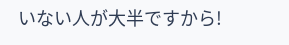いない人が大半ですから!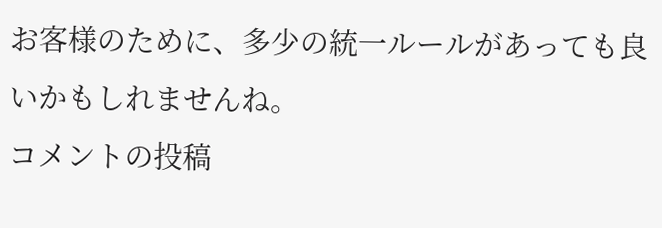お客様のために、多少の統一ルールがあっても良いかもしれませんね。
コメントの投稿